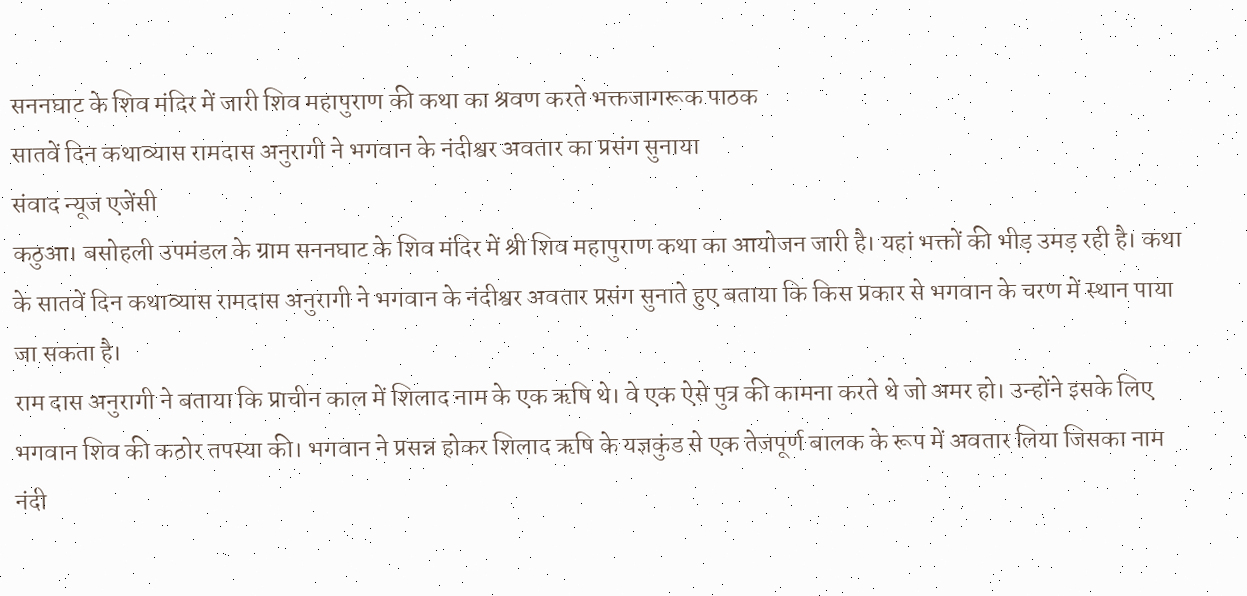सननघाट के शिव मंदिर में जारी शिव महापुराण की कथा का श्रवण करते भक्तजागरूक पाठक
सातवें दिन कथाव्यास रामदास अनुरागी ने भगवान के नंदीश्वर अवतार का प्रसंग सुनाया
संवाद न्यूज एजेंसी
कठुआ। बसोहली उपमंडल के ग्राम सननघाट के शिव मंदिर में श्री शिव महापुराण कथा का आयोजन जारी है। यहां भक्तों की भीड़ उमड़ रही है। कथा के सातवें दिन कथाव्यास रामदास अनुरागी ने भगवान के नंदीश्वर अवतार प्रसंग सुनाते हुए बताया कि किस प्रकार से भगवान के चरण में स्थान पाया जा सकता है।
राम दास अनुरागी ने बताया कि प्राचीन काल में शिलाद नाम के एक ऋषि थे। वे एक ऐसे पुत्र की कामना करते थे जो अमर हो। उन्होंने इसके लिए भगवान शिव की कठोर तपस्या की। भगवान ने प्रसन्न होकर शिलाद ऋषि के यज्ञकुंड से एक तेजपूर्ण बालक के रूप में अवतार लिया जिसका नाम नंदी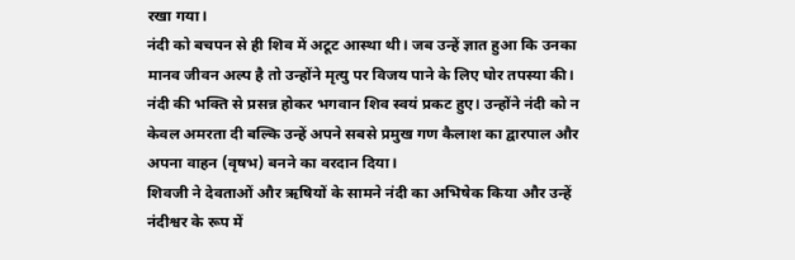रखा गया।
नंदी को बचपन से ही शिव में अटूट आस्था थी। जब उन्हें ज्ञात हुआ कि उनका मानव जीवन अल्प है तो उन्होंने मृत्यु पर विजय पाने के लिए घोर तपस्या की। नंदी की भक्ति से प्रसन्न होकर भगवान शिव स्वयं प्रकट हुए। उन्होंने नंदी को न केवल अमरता दी बल्कि उन्हें अपने सबसे प्रमुख गण कैलाश का द्वारपाल और अपना वाहन (वृषभ) बनने का वरदान दिया।
शिवजी ने देवताओं और ऋषियों के सामने नंदी का अभिषेक किया और उन्हें नंदीश्वर के रूप में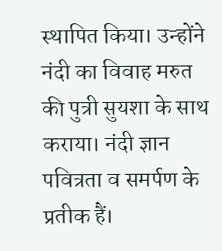स्थापित किया। उन्होंने नंदी का विवाह मरुत की पुत्री सुयशा के साथ कराया। नंदी ज्ञान पवित्रता व समर्पण के प्रतीक हैं।